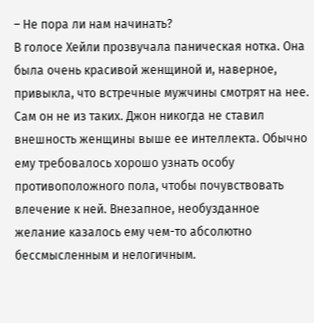– Не пора ли нам начинать?
В голосе Хейли прозвучала паническая нотка. Она была очень красивой женщиной и, наверное, привыкла, что встречные мужчины смотрят на нее. Сам он не из таких. Джон никогда не ставил внешность женщины выше ее интеллекта. Обычно ему требовалось хорошо узнать особу противоположного пола, чтобы почувствовать влечение к ней. Внезапное, необузданное желание казалось ему чем-то абсолютно бессмысленным и нелогичным.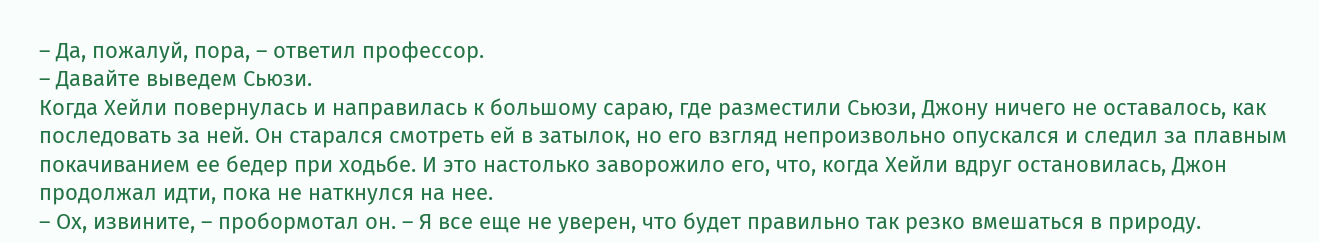– Да, пожалуй, пора, – ответил профессор.
– Давайте выведем Сьюзи.
Когда Хейли повернулась и направилась к большому сараю, где разместили Сьюзи, Джону ничего не оставалось, как последовать за ней. Он старался смотреть ей в затылок, но его взгляд непроизвольно опускался и следил за плавным покачиванием ее бедер при ходьбе. И это настолько заворожило его, что, когда Хейли вдруг остановилась, Джон продолжал идти, пока не наткнулся на нее.
– Ох, извините, – пробормотал он. – Я все еще не уверен, что будет правильно так резко вмешаться в природу.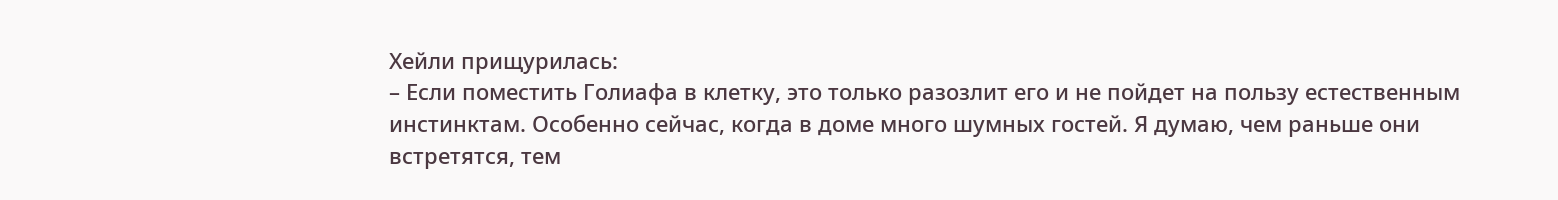Хейли прищурилась:
– Если поместить Голиафа в клетку, это только разозлит его и не пойдет на пользу естественным инстинктам. Особенно сейчас, когда в доме много шумных гостей. Я думаю, чем раньше они встретятся, тем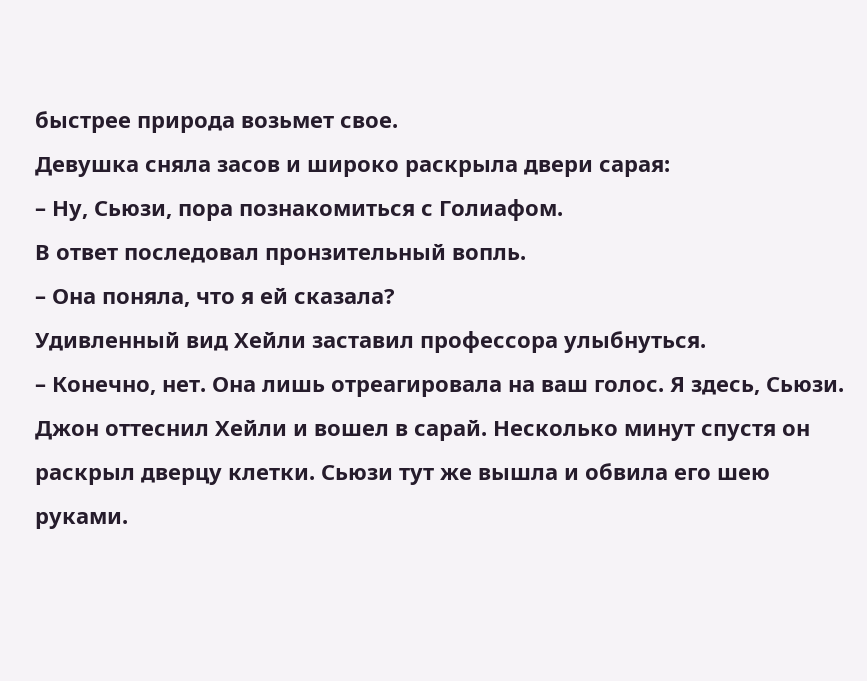быстрее природа возьмет свое.
Девушка сняла засов и широко раскрыла двери сарая:
– Ну, Сьюзи, пора познакомиться с Голиафом.
В ответ последовал пронзительный вопль.
– Она поняла, что я ей сказала?
Удивленный вид Хейли заставил профессора улыбнуться.
– Конечно, нет. Она лишь отреагировала на ваш голос. Я здесь, Сьюзи.
Джон оттеснил Хейли и вошел в сарай. Несколько минут спустя он раскрыл дверцу клетки. Сьюзи тут же вышла и обвила его шею руками.